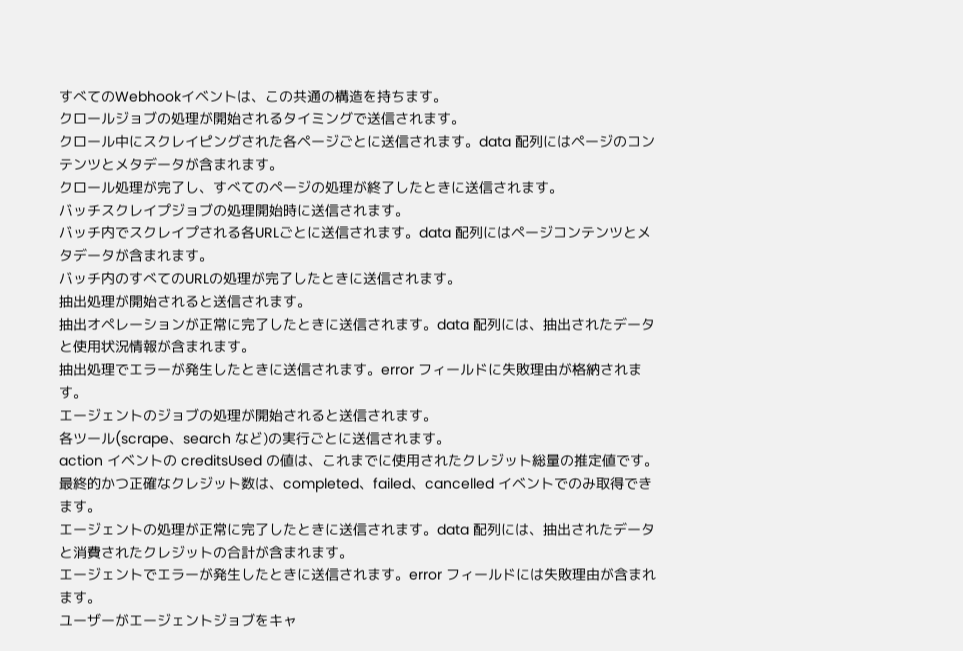すべてのWebhookイベントは、この共通の構造を持ちます。
クロールジョブの処理が開始されるタイミングで送信されます。
クロール中にスクレイピングされた各ページごとに送信されます。data 配列にはページのコンテンツとメタデータが含まれます。
クロール処理が完了し、すべてのページの処理が終了したときに送信されます。
バッチスクレイプジョブの処理開始時に送信されます。
バッチ内でスクレイプされる各URLごとに送信されます。data 配列にはページコンテンツとメタデータが含まれます。
バッチ内のすべてのURLの処理が完了したときに送信されます。
抽出処理が開始されると送信されます。
抽出オペレーションが正常に完了したときに送信されます。data 配列には、抽出されたデータと使用状況情報が含まれます。
抽出処理でエラーが発生したときに送信されます。error フィールドに失敗理由が格納されます。
エージェントのジョブの処理が開始されると送信されます。
各ツール(scrape、search など)の実行ごとに送信されます。
action イベントの creditsUsed の値は、これまでに使用されたクレジット総量の推定値です。最終的かつ正確なクレジット数は、completed、failed、cancelled イベントでのみ取得できます。
エージェントの処理が正常に完了したときに送信されます。data 配列には、抽出されたデータと消費されたクレジットの合計が含まれます。
エージェントでエラーが発生したときに送信されます。error フィールドには失敗理由が含まれます。
ユーザーがエージェントジョブをキャ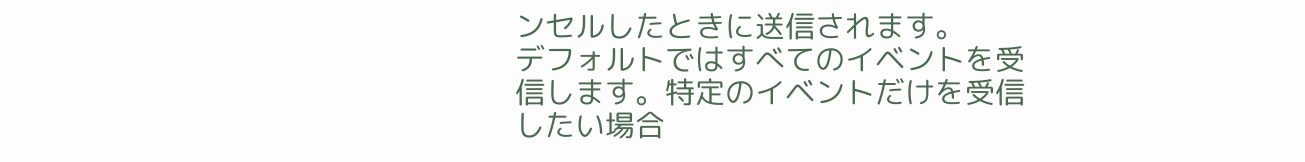ンセルしたときに送信されます。
デフォルトではすべてのイベントを受信します。特定のイベントだけを受信したい場合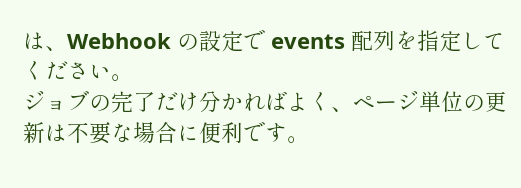は、Webhook の設定で events 配列を指定してください。
ジョブの完了だけ分かればよく、ページ単位の更新は不要な場合に便利です。